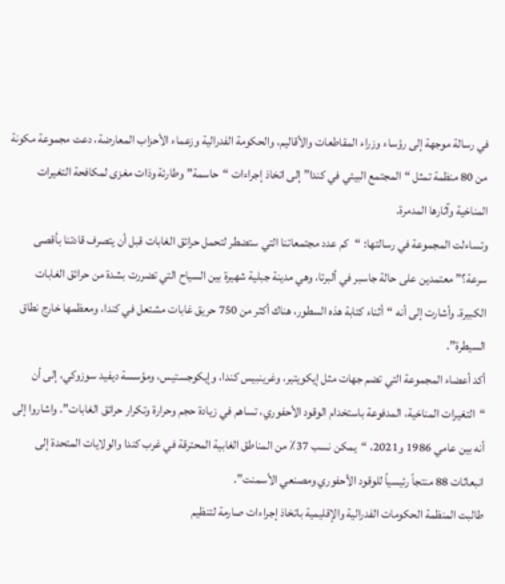في رسالة موجهة إلى رؤساء وزراء المقاطعات والأقاليم، والحكومة الفدرالية وزعماء الأحزاب المعارضة، دعت مجموعة مكونة من 80 منظمة تمثل “المجتمع البيئي في كندا” إلى اتخاذ إجراءات “حاسمة” وطارئة وذات مغزى لمكافحة التغيرات المناخية وآثارها المدمرة.
وتساءلت المجموعة في رسالتها: “كم عدد مجتمعاتنا التي ستضطر لتحمل حرائق الغابات قبل أن يتصرف قادتنا بأقصى سرعة؟” معتمدين على حالة جاسبر في ألبرتا، وهي مدينة جبلية شهيرة بين السياح التي تضررت بشدة من حرائق الغابات الكبيرة. وأشارت إلى أنه “أثناء كتابة هذه السطور، هناك أكثر من 750 حريق غابات مشتعل في كندا، ومعظمها خارج نطاق السيطرة”.
أكد أعضاء المجموعة التي تضم جهات مثل إيكويتير، وغرينبيس كندا، وإيكوجستيس، ومؤسسة ديفيد سوزوكي، إلى أن “التغيرات المناخية، المدفوعة باستخدام الوقود الأحفوري، تساهم في زيادة حجم وحرارة وتكرار حرائق الغابات”. واشاروا إلى أنه بين عامي 1986 و2021، “يمكن نسب 37٪ من المناطق الغابية المحترقة في غرب كندا والولايات المتحدة إلى انبعاثات 88 منتجاً رئيسياً للوقود الأحفوري ومصنعي الأسمنت”.
طالبت المنظمة الحكومات الفدرالية والإقليمية باتخاذ إجراءات صارمة لتنظيم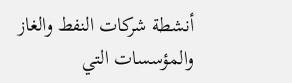أنشطة شركات النفط والغاز والمؤسسات التي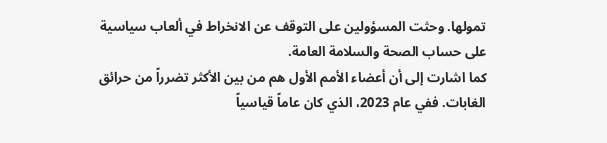تمولها. وحثت المسؤولين على التوقف عن الانخراط في ألعاب سياسية على حساب الصحة والسلامة العامة.
كما اشارت إلى أن أعضاء الأمم الأول هم من بين الأكثر تضرراً من حرائق الغابات. ففي عام 2023، الذي كان عاماً قياسياً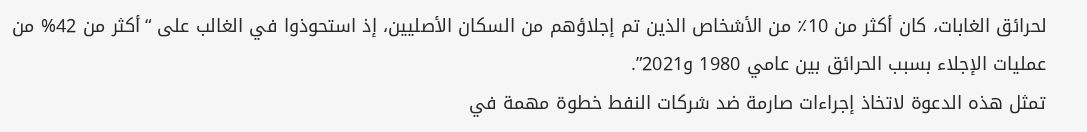لحرائق الغابات، كان أكثر من 10٪ من الأشخاص الذين تم إجلاؤهم من السكان الأصليين، إذ استحوذوا في الغالب على “أكثر من 42% من عمليات الإجلاء بسبب الحرائق بين عامي 1980 و2021”.
تمثل هذه الدعوة لاتخاذ إجراءات صارمة ضد شركات النفط خطوة مهمة في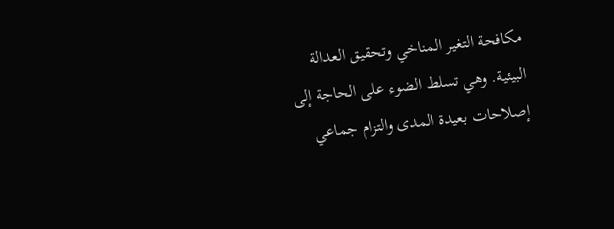مكافحة التغير المناخي وتحقيق العدالة البيئية. وهي تسلط الضوء على الحاجة إلى إصلاحات بعيدة المدى والتزام جماعي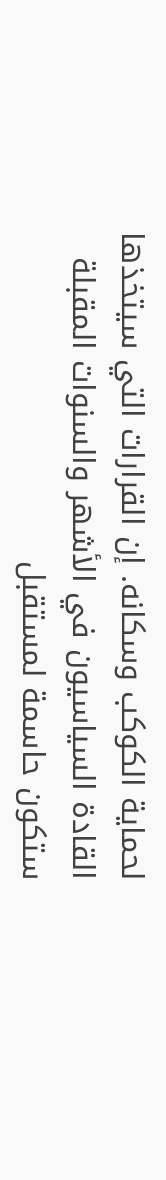لحماية الكوكب وسكانه. إن القرارات التي سيتخذها القادة السياسيون في الأشهر والسنوات المقبلة ستكون حاسمة لمستقبل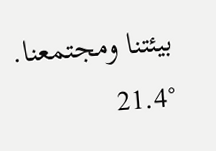بيئتنا ومجتمعنا.
21.4°